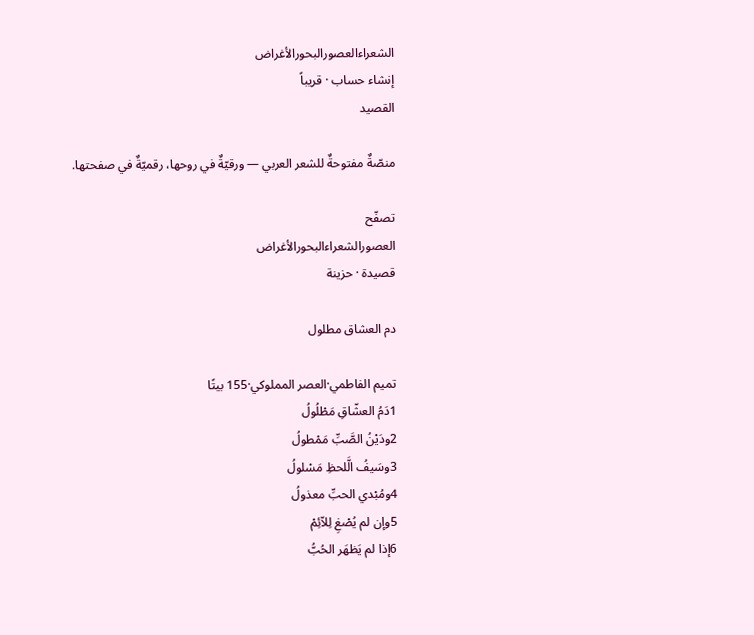الشعراءالعصورالبحورالأغراض
إنشاء حساب · قريباً
القصيد

منصّةٌ مفتوحةٌ للشعر العربي — ورقيّةٌ في روحها، رقميّةٌ في صفحتها.

تصفّح
العصورالشعراءالبحورالأغراض
قصيدة · حزينة

دم العشاق مطلول

تميم الفاطمي·العصر المملوكي·155 بيتًا
1دَمُ العشّاقِ مَطْلُولُ
2ودَيْنُ الصَّبِّ مَمْطولُ
3وسَيفُ الَّلحظِ مَسْلولُ
4ومُبْدي الحبِّ معذولُ
5وإن لم يُصْغِ لِلاّئِمْ
6إذا لم يَظهَر الحُبُّ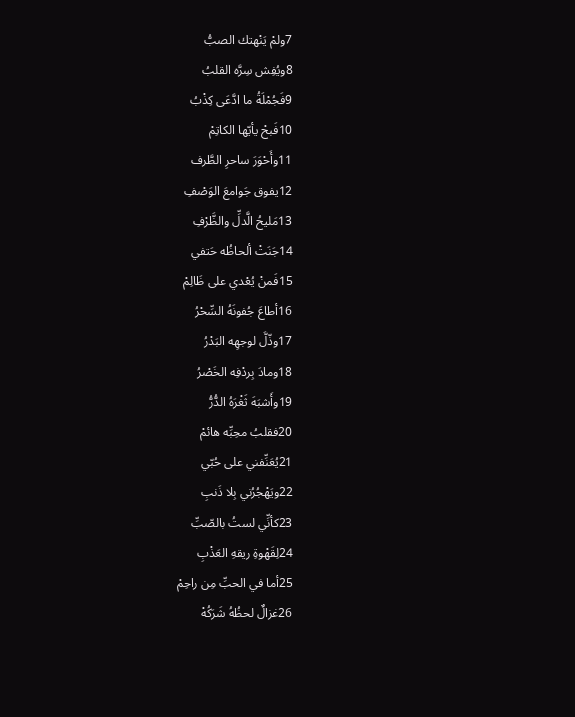7ولمْ يَنْهتك الصبُّ
8ويُفِش سِرَّه القلبُ
9فَجُمْلَةُ ما ادَّعَى كِذْبُ
10فَبحْ يأيّها الكاتِمْ
11وأَحْوَرَ ساحرِ الطَّرف
12يفوق جَوامعَ الوَصْفِ
13مَليحُ الَّدلِّ والظَّرْفِ
14جَنَتْ ألحاظُه حَتفي
15فَمنْ يُعْدي على ظَالِمْ
16أطاعَ جُفونَهُ السِّحْرُ
17وذّلَّ لوجهِه البَدْرُ
18ومادَ بِردْفِه الخَصْرُ
19وأَشبَهَ ثَغْرَهُ الدُّرُّ
20فقلبُ محِبِّه هائمْ
21يُعَنِّفني على حُبّي
22ويَهْجُرُني بِلا ذَنبِ
23كأنِّي لستُ بالصّبِّ
24لِقَهْوةِ ريقهِ العَذْبِ
25أما في الحبِّ مِن راحِمْ
26غزالٌ لحظُهُ شَرَكُهْ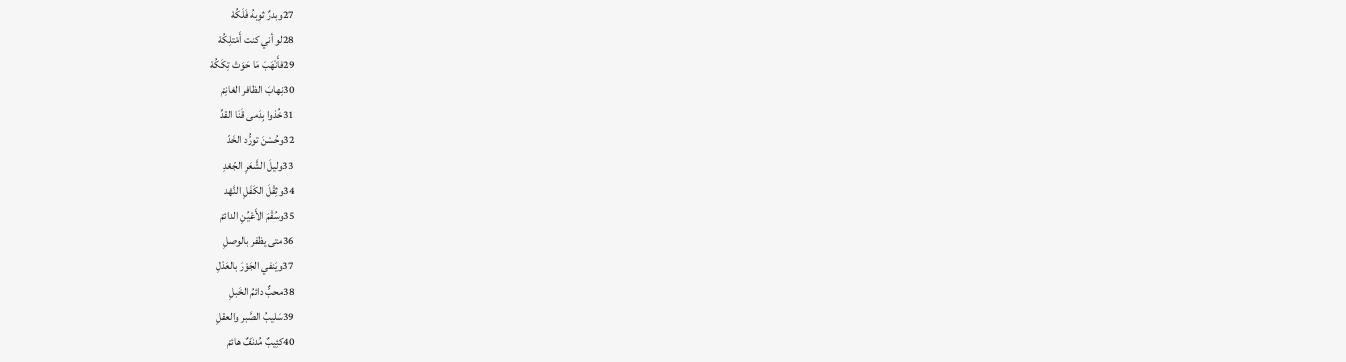27وبدرٌ ثوبهُ فَلَكُهْ
28لو أني كنت أَمْتلِكُهْ
29فأَنْهَبَ مَا حَوَتْ تِكَكُهْ
30نِهابَ الظافر الغانِمْ
31خُذوا بِدَمى قَنَا القدِّ
32وحُسْنَ تورُّد الخَدّ
33وليلَ الشَّعَرِ الجّعْدِ
34وثِقْلَ الكَفَلِ النَّهْد
35وسُقْمَ الأَعْيُنِ الدائمْ
36متى يظفر بالوصلِ
37ويَنفي الجَوْرَ بالعَدْلِ
38محبٌّ دائمُ الخَبلِ
39سَليبُ الصَّبر والعقلِ
40كئِيبٌ مُدنَفٌ هائمْ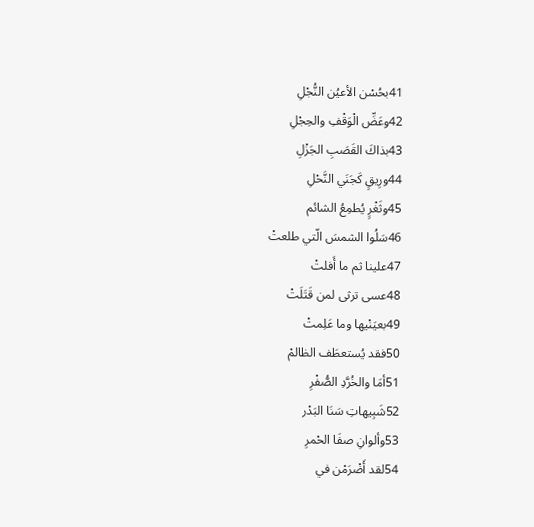41بحُسْن الأعيُن النُّجْلِ
42وعَضِّ الْوَقْفِ والحِجْلِ
43بذاكَ القَصَبِ الجَزْلِ
44ورِيقٍ كَجَنَي النَّحْلِ
45وثَغْرٍ يُطمِعُ الشائم
46سَلُوا الشمسَ الّتي طلعتْ
47علينا ثم ما أَفلتْ
48عسى ترثى لمن قَتَلَتْ
49بعيَنْيها وما عَلِمتْ
50فقد يُستعطَف الظالمْ
51أمَا والخُرَّدِ الصُّفْرِ
52شَبِيهاتِ سَنَا البَدْر
53وألوانِ صفَا الحْمرِ
54لقد أَضْرَمْن في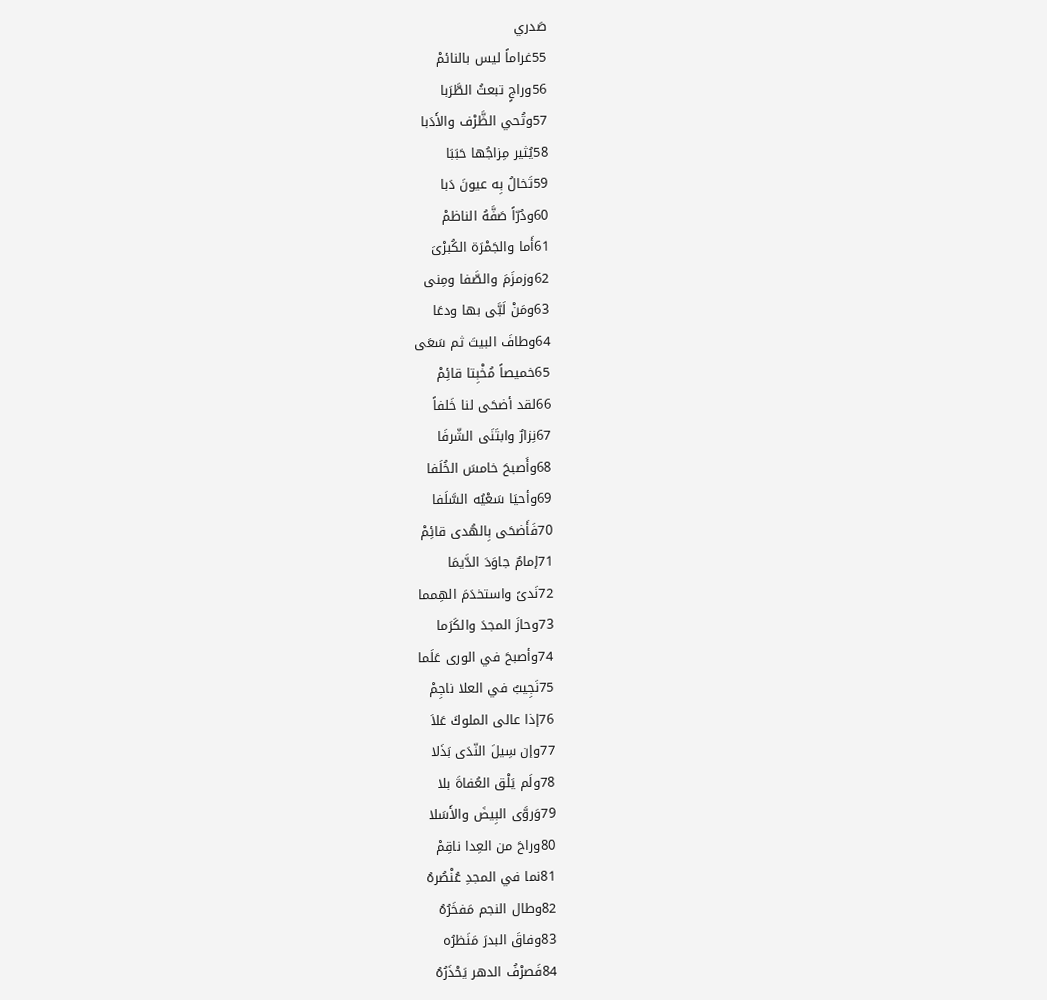صَدري
55غراماً ليس بالنائمْ
56وراجٍ تبعثُ الطَّرَبا
57وتُحي الظَّرْف والأَدَبا
58يُثير مِزاجُها حَبَبَا
59تَخالُ بِه عيونَ دَبا
60ودُرّاً صَفَّهُ الناظمْ
61أَما والجَمْرَة الكُبرْىَ
62وزمزَمَ والصَّفا ومِنى
63ومَنْ لَبَّى بها ودعَا
64وطافَ البيتَ ثم سَعَى
65خميصاً مُخْبِتا قائِمْ
66لقد أضحَى لنا خَلفاً
67نِزارٌ وابتَنَى الشّرفَا
68وأَصبحَ خامسَ الخُلَفا
69وأحيَا سَعْيُه السَّلَفا
70فَأَضحَى بِالهُدى قائِمْ
71إمامٌ جاوَدَ الدَّيمَا
72نَدىً واستخدَمَ الهِمما
73وحازَ المجدَ والكَرَما
74وأصبحَ في الورى عَلَما
75نَجِيبٌ في العلا ناجِمْ
76إذا عالى الملوكَ عَلاَ
77وإن سِيلَ النّدَى بَذَلا
78ولَم يَلْق العُفاةَ بلا
79وَروَّى البِيضَ والأَسَلا
80وراحَ من العِدا ناقِمْ
81نما في المجدِ عُنْصُرهُ
82وطال النجم مَفخَرُهُ
83وفاقَ البدرَ مَنَظرُه
84فَصرْفُ الدهر يَحْذَرُهُ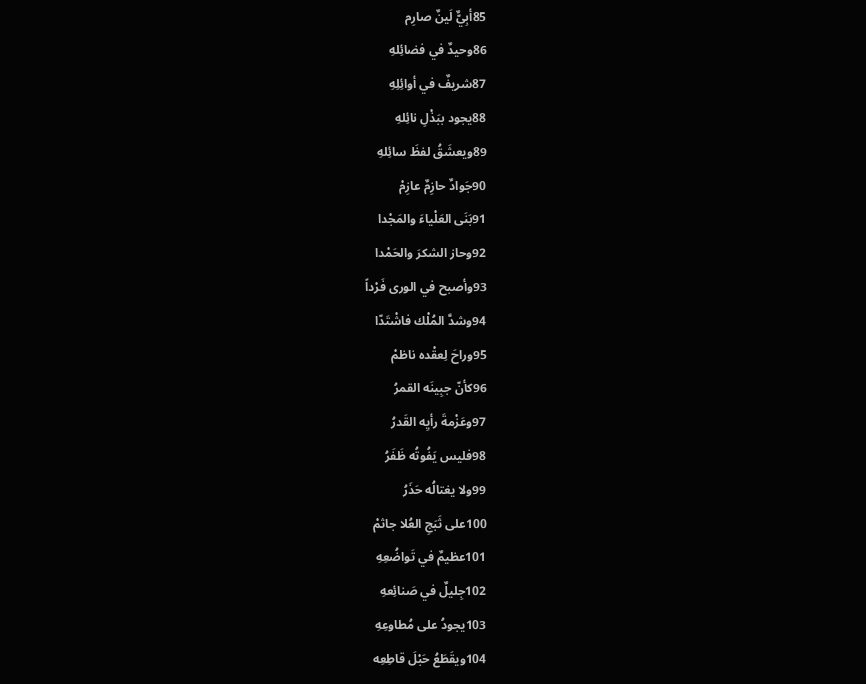85أبِيٌّ لَينٌ صارِم
86وحيدٌ في فضائِلهِ
87شريفٌ في أوائِلِهِ
88يجود ببَذْلِ نائِلهِ
89ويعشَقُ لفظَ سائِلهِ
90جَوادٌ حازِمٌ عازِمْ
91بَنَى العَلْياءَ والمَجْدا
92وحاز الشكرَ والحَمْدا
93وأصبح في الورى فَرْداً
94وشدَّ المُلْك فاشْتَدّا
95وراحَ لِعقْده ناظمْ
96كأنّ جبِينَه القمرُ
97وعَزْمةَ رأيِه القَدرُ
98فليس يَفُوتُه ظَفَرُ
99ولا يغتالُه حَذَرُ
100على ثَبَجِ العُلا جاثمْ
101عظيمٌ في تَواضُعِهِ
102جِليلٌ في صَنائِعهِ
103يجودُ على مُطاوعِهِ
104ويقَطَعُ حَبْلَ قاطِعِه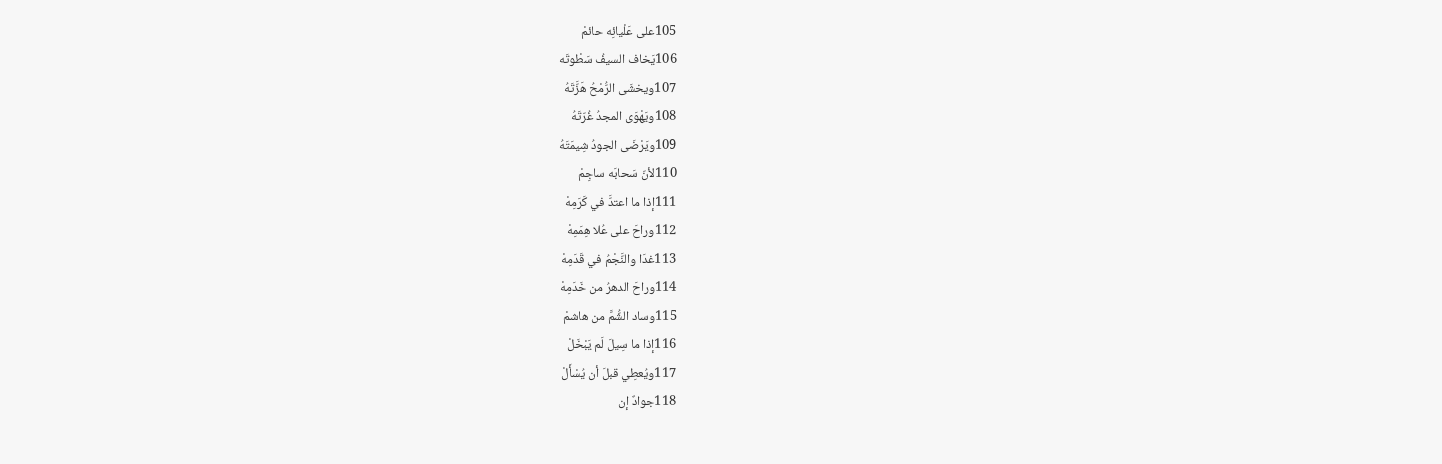105على عَلْيائِه حائمْ
106يَخاف السيفُ سَطْوتَه
107ويخشَى الرُّمْحُ هَزَّتَهُ
108ويَهْوَى المجدُ غُرّتَهُ
109ويَرْضَى الجودُ شِيمَتَهُ
110لأنّ سَحابَه ساجِمْ
111إذا ما اعتدَّ في كَرَمِهْ
112وراحَ على عُلا هِمَمِهْ
113غدَا والنَّجْمُ في قَدَمِهْ
114وراحَ الدهرُ من خَدَمِهْ
115وساد الشُّمَّ من هاشمْ
116إذا ما سِيلَ لَم يَبْخَلْ
117ويُعطِي قبلَ أن يُسْأَلْ
118جوادٌ إن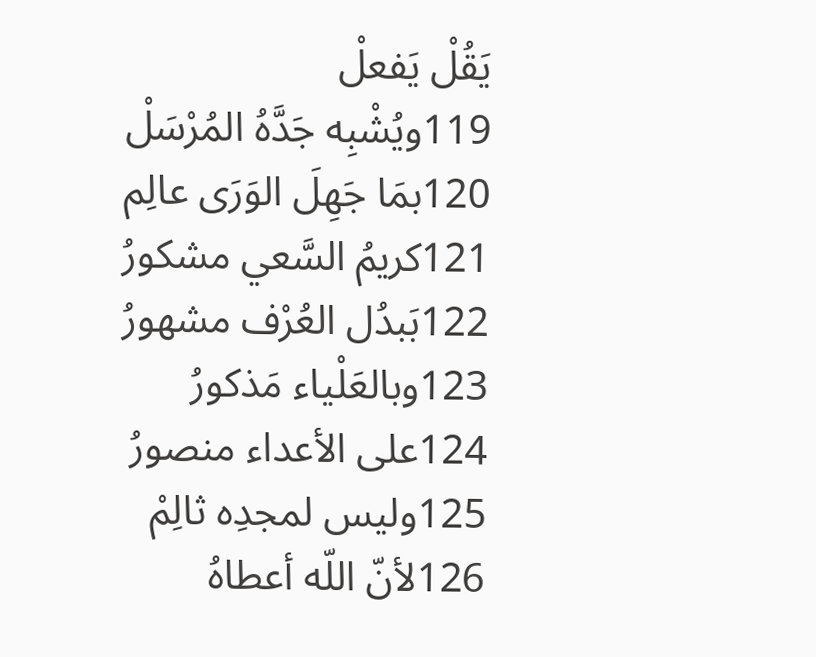يَقُلْ يَفعلْ
119ويُشْبِه جَدَّهُ المُرْسَلْ
120بمَا جَهِلَ الوَرَى عالِم
121كريمُ السَّعي مشكورُ
122بَبدُل العُرْف مشهورُ
123وبالعَلْياء مَذكورُ
124على الأعداء منصورُ
125وليس لمجدِه ثالِمْ
126لأنّ اللّه أعطاهُ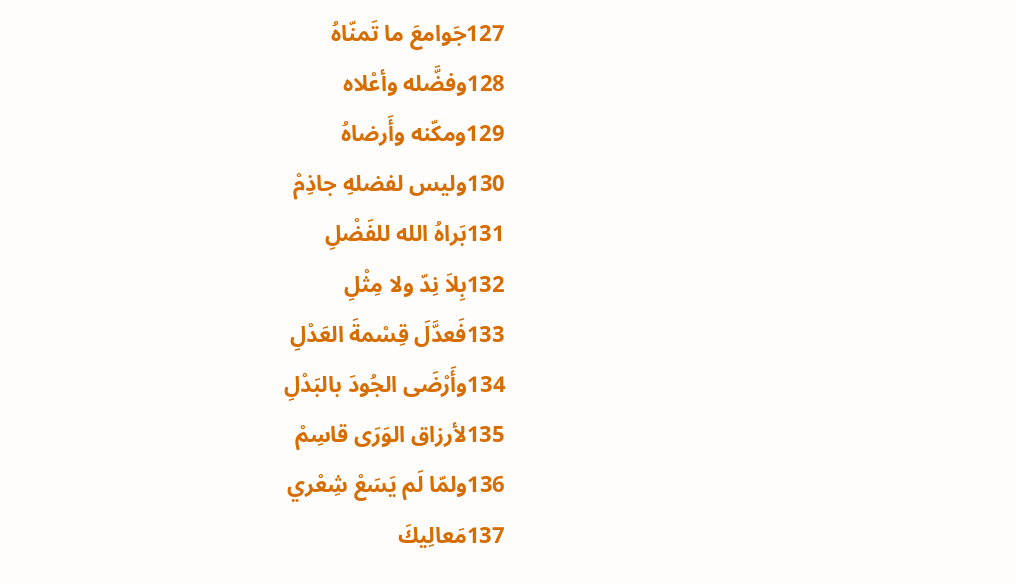127جَوامعَ ما تَمنّاهُ
128وفضَّله وأعْلاه
129ومكّنه وأَرضاهُ
130وليس لفضلهِ جاذِمْ
131بَراهُ الله للفَضْلِ
132بِلاَ نِدّ ولا مِثْلِ
133فَعدَّلَ قِسْمةَ العَدْلِ
134وأَرْضَى الجُودَ بالبَدْلِ
135لأرزاق الوَرَى قاسِمْ
136ولمّا لَم يَسَعْ شِعْري
137مَعالِيكَ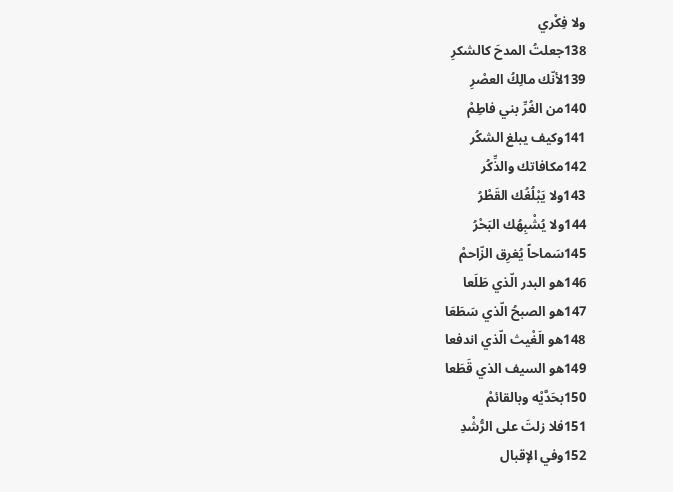ولا فِكْري
138جعلتُ المدحَ كالشكرِ
139لأنّك مالِكُ العصْرِ
140من الغُرِّ بني فاطِمْ
141وكيف يبلغ الشكُر
142مكافاتك والذِّكُر
143ولا يَبْلُغُك القَطْرُ
144ولا يُشْبِهُك البَحْرُ
145سَماحاً يُغرِق الزّاحمْ
146هو البدر الّذي طَلَعا
147هو الصبحُ الّذي سَطَعَا
148هو الَغْيث الّذي اندفعا
149هو السيف الذي قَطَعا
150بحَدَّيْه وبالقائمْ
151فلا زلتَ على الرُّشْدِ
152وفي الإقبال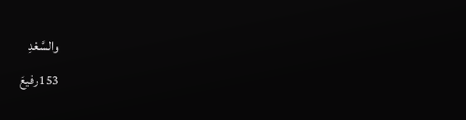والسَّعْدِ
153رفيعَ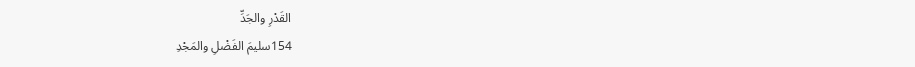القَدْرِ والجَدِّ
154سليمَ الفَضْلِ والمَجْدِ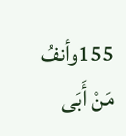155وأنفُ مَنْ أَبَى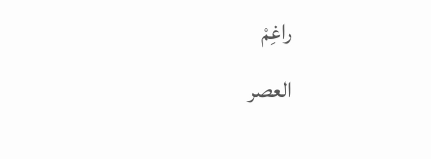راغِمْ
العصر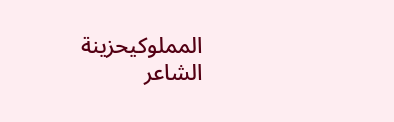المملوكيحزينة
الشاعر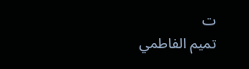ت
تميم الفاطمي